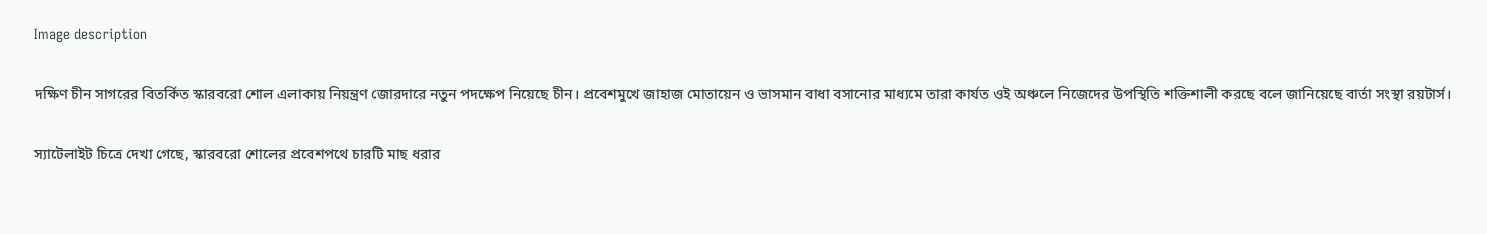Image description

দক্ষিণ চীন সাগরের বিতর্কিত স্কারবরো শোল এলাকায় নিয়ন্ত্রণ জোরদারে নতুন পদক্ষেপ নিয়েছে চীন। প্রবেশমুখে জাহাজ মোতায়েন ও ভাসমান বাধা বসানোর মাধ্যমে তারা কার্যত ওই অঞ্চলে নিজেদের উপস্থিতি শক্তিশালী করছে বলে জানিয়েছে বার্তা সংস্থা রয়টার্স।

স্যাটেলাইট চিত্রে দেখা গেছে, স্কারবরো শোলের প্রবেশপথে চারটি মাছ ধরার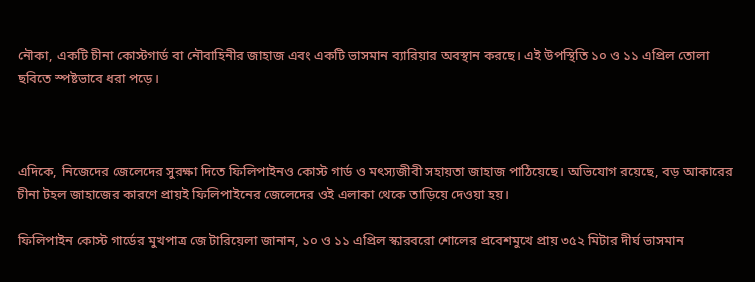নৌকা, একটি চীনা কোস্টগার্ড বা নৌবাহিনীর জাহাজ এবং একটি ভাসমান ব্যারিয়ার অবস্থান করছে। এই উপস্থিতি ১০ ও ১১ এপ্রিল তোলা ছবিতে স্পষ্টভাবে ধরা পড়ে।



এদিকে, নিজেদের জেলেদের সুরক্ষা দিতে ফিলিপাইনও কোস্ট গার্ড ও মৎস্যজীবী সহায়তা জাহাজ পাঠিয়েছে। অভিযোগ রয়েছে, বড় আকারের চীনা টহল জাহাজের কারণে প্রায়ই ফিলিপাইনের জেলেদের ওই এলাকা থেকে তাড়িয়ে দেওয়া হয়।

ফিলিপাইন কোস্ট গার্ডের মুখপাত্র জে টারিয়েলা জানান, ১০ ও ১১ এপ্রিল স্কারবরো শোলের প্রবেশমুখে প্রায় ৩৫২ মিটার দীর্ঘ ভাসমান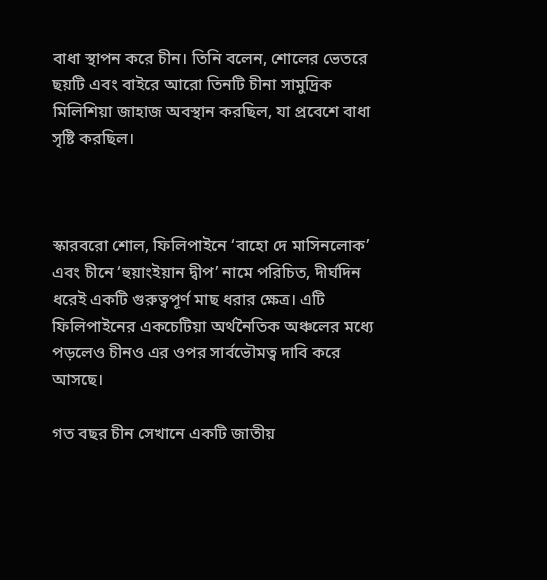বাধা স্থাপন করে চীন। তিনি বলেন, শোলের ভেতরে ছয়টি এবং বাইরে আরো তিনটি চীনা সামুদ্রিক মিলিশিয়া জাহাজ অবস্থান করছিল, যা প্রবেশে বাধা সৃষ্টি করছিল।



স্কারবরো শোল, ফিলিপাইনে ‘বাহো দে মাসিনলোক’ এবং চীনে ‘হুয়াংইয়ান দ্বীপ’ নামে পরিচিত, দীর্ঘদিন ধরেই একটি গুরুত্বপূর্ণ মাছ ধরার ক্ষেত্র। এটি ফিলিপাইনের একচেটিয়া অর্থনৈতিক অঞ্চলের মধ্যে পড়লেও চীনও এর ওপর সার্বভৌমত্ব দাবি করে আসছে।

গত বছর চীন সেখানে একটি জাতীয়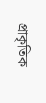প্রাকৃতিক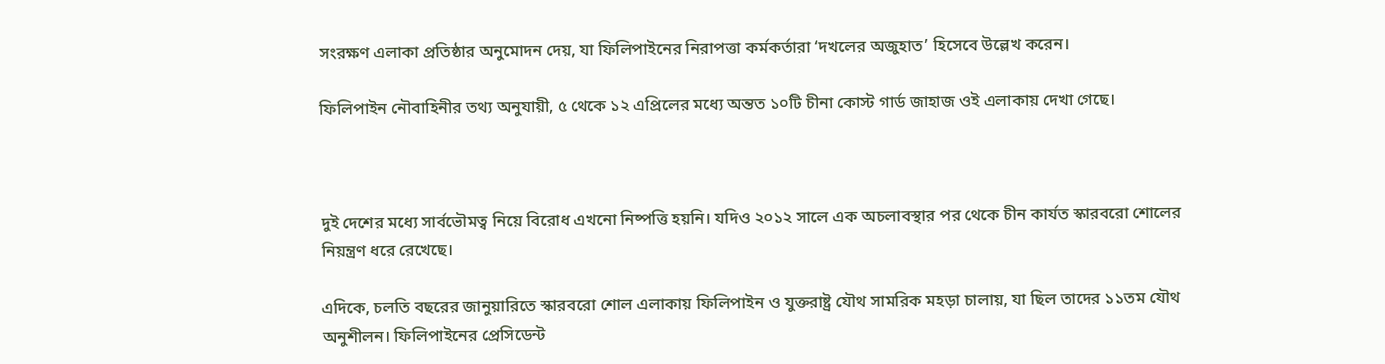সংরক্ষণ এলাকা প্রতিষ্ঠার অনুমোদন দেয়, যা ফিলিপাইনের নিরাপত্তা কর্মকর্তারা ‘দখলের অজুহাত’ হিসেবে উল্লেখ করেন।

ফিলিপাইন নৌবাহিনীর তথ্য অনুযায়ী, ৫ থেকে ১২ এপ্রিলের মধ্যে অন্তত ১০টি চীনা কোস্ট গার্ড জাহাজ ওই এলাকায় দেখা গেছে।



দুই দেশের মধ্যে সার্বভৌমত্ব নিয়ে বিরোধ এখনো নিষ্পত্তি হয়নি। যদিও ২০১২ সালে এক অচলাবস্থার পর থেকে চীন কার্যত স্কারবরো শোলের নিয়ন্ত্রণ ধরে রেখেছে।

এদিকে, চলতি বছরের জানুয়ারিতে স্কারবরো শোল এলাকায় ফিলিপাইন ও যুক্তরাষ্ট্র যৌথ সামরিক মহড়া চালায়, যা ছিল তাদের ১১তম যৌথ অনুশীলন। ফিলিপাইনের প্রেসিডেন্ট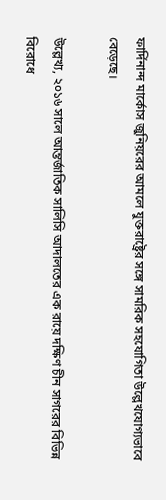ফার্দিনান্দ মার্কোস জুনিয়রের আমলে যুক্তরাষ্ট্রের সঙ্গে সামরিক সহযোগিতা উল্লেখযোগ্যভাবে বেড়েছে।

উল্লেখ্য, ২০১৬ সালে আন্তর্জাতিক সালিসি আদালতের এক রায়ে দক্ষিণ চীন সাগরের বিভিন্ন বিরোধে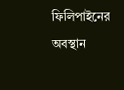ফিলিপাইনের অবস্থান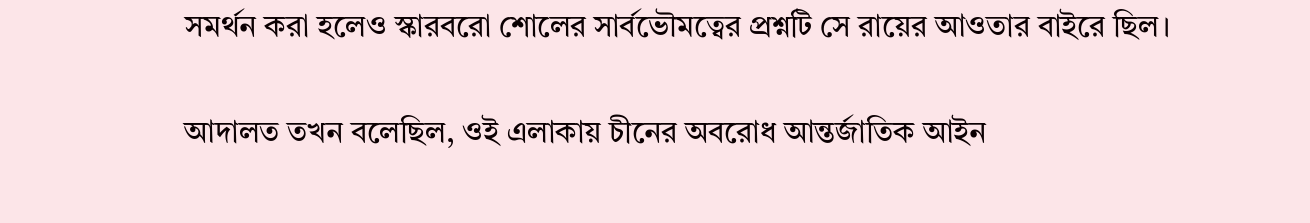সমর্থন করা হলেও স্কারবরো শোলের সার্বভৌমত্বের প্রশ্নটি সে রায়ের আওতার বাইরে ছিল।

আদালত তখন বলেছিল, ওই এলাকায় চীনের অবরোধ আন্তর্জাতিক আইন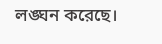লঙ্ঘন করেছে।